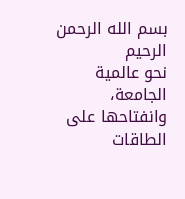بسم الله الرحمن الرحيم
نحو عالمية الجامعة، وانفتاحها على الطاقات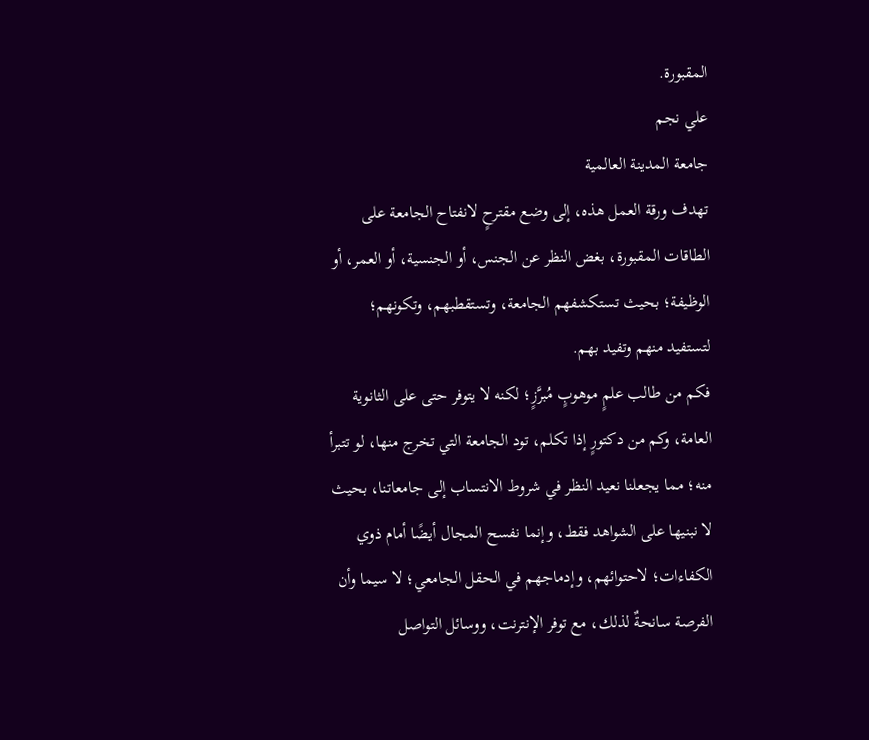المقبورة.
علي نجم
جامعة المدينة العالمية
تهدف ورقة العمل هذه، إلى وضع مقترحٍ لانفتاح الجامعة على الطاقات المقبورة، بغض النظر عن الجنس، أو الجنسية، أو العمر، أو الوظيفة؛ بحيث تستكشفهم الجامعة، وتستقطبهم، وتكونهم؛ لتستفيد منهم وتفيد بهم.
فكم من طالب علمٍ موهوبٍ مُبرَّزٍ؛ لكنه لا يتوفر حتى على الثانوية العامة، وكم من دكتورٍ إذا تكلم، تود الجامعة التي تخرج منها، لو تتبرأ منه؛ مما يجعلنا نعيد النظر في شروط الانتساب إلى جامعاتنا، بحيث لا نبنيها على الشواهد فقط، وإنما نفسح المجال أيضًا أمام ذوي الكفاءات؛ لاحتوائهم، وإدماجهم في الحقل الجامعي؛ لا سيما وأن الفرصة سانحةٌ لذلك، مع توفر الإنترنت، ووسائل التواصل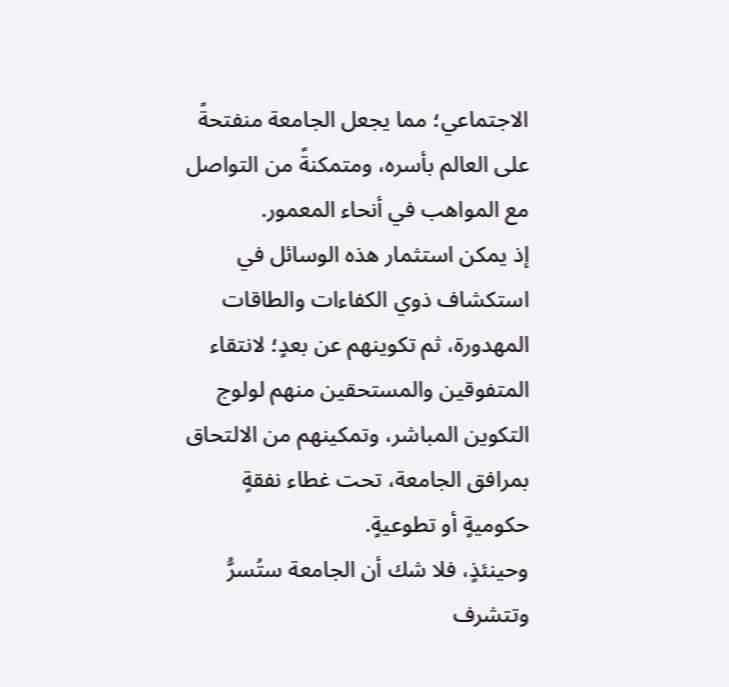الاجتماعي؛ مما يجعل الجامعة منفتحةً على العالم بأسره، ومتمكنةً من التواصل مع المواهب في أنحاء المعمور.
إذ يمكن استثمار هذه الوسائل في استكشاف ذوي الكفاءات والطاقات المهدورة، ثم تكوينهم عن بعدٍ؛ لانتقاء المتفوقين والمستحقين منهم لولوج التكوين المباشر، وتمكينهم من الالتحاق بمرافق الجامعة، تحت غطاء نفقةٍ حكوميةٍ أو تطوعيةٍ.
وحينئذٍ، فلا شك أن الجامعة ستُسرُّ وتتشرف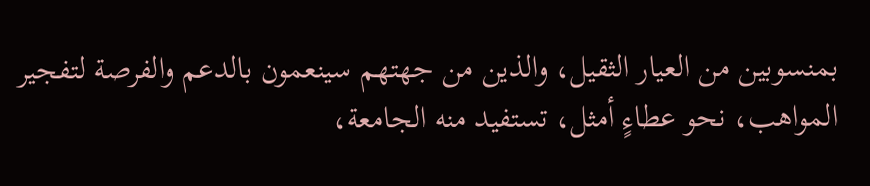بمنسوبين من العيار الثقيل، والذين من جهتهم سينعمون بالدعم والفرصة لتفجير المواهب، نحو عطاءٍ أمثل، تستفيد منه الجامعة،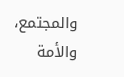والمجتمع، والأمة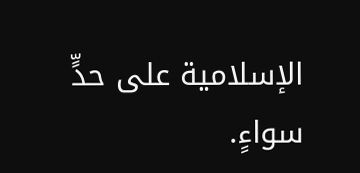الإسلامية على حدٍّ سواءٍ.